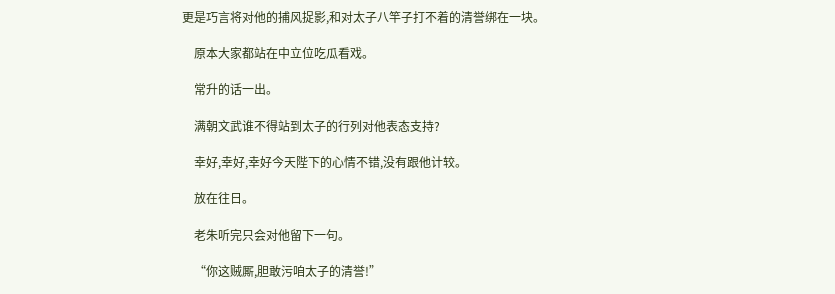更是巧言将对他的捕风捉影,和对太子八竿子打不着的清誉绑在一块。

    原本大家都站在中立位吃瓜看戏。

    常升的话一出。

    满朝文武谁不得站到太子的行列对他表态支持?

    幸好,幸好,幸好今天陛下的心情不错,没有跟他计较。

    放在往日。

    老朱听完只会对他留下一句。

    “你这贼厮,胆敢污咱太子的清誉!”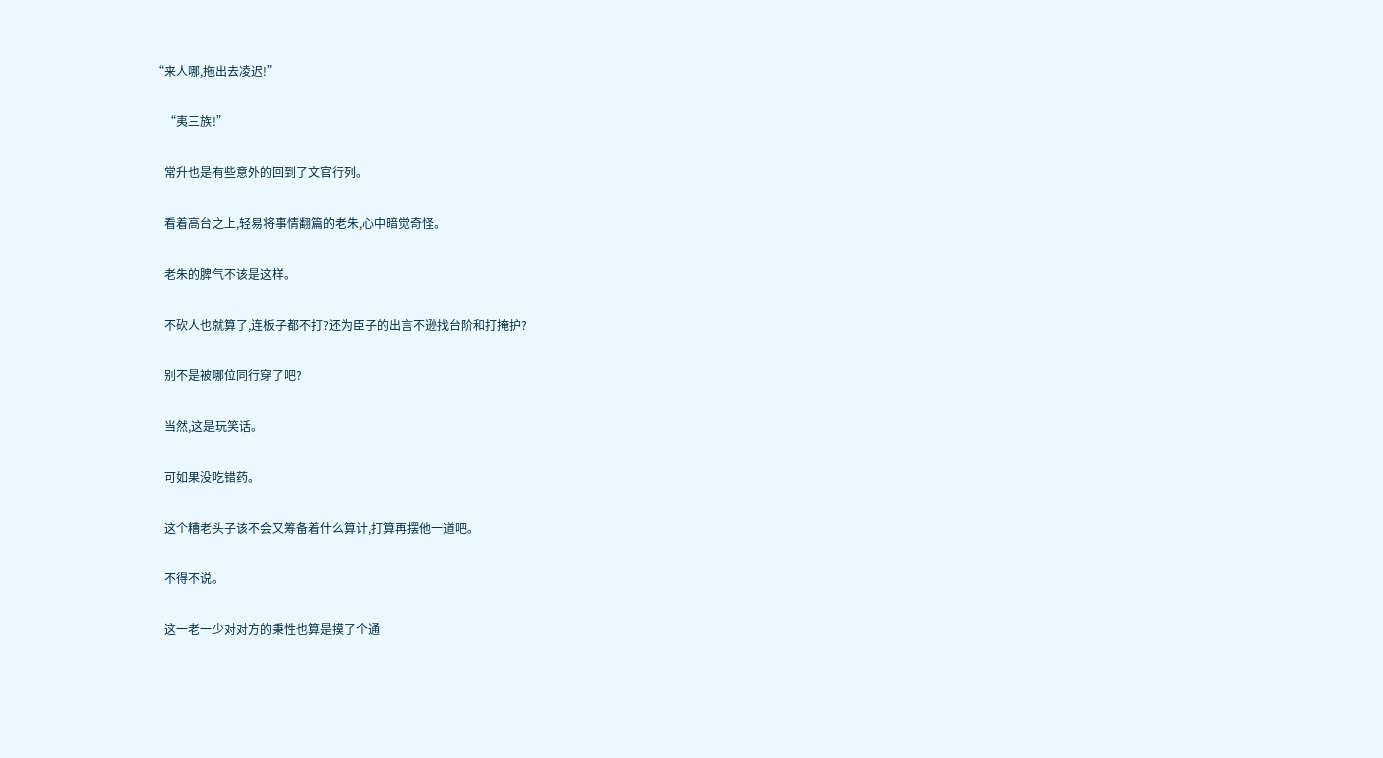“来人哪,拖出去凌迟!”

    “夷三族!”

    常升也是有些意外的回到了文官行列。

    看着高台之上,轻易将事情翻篇的老朱,心中暗觉奇怪。

    老朱的脾气不该是这样。

    不砍人也就算了,连板子都不打?还为臣子的出言不逊找台阶和打掩护?

    别不是被哪位同行穿了吧?

    当然,这是玩笑话。

    可如果没吃错药。

    这个糟老头子该不会又筹备着什么算计,打算再摆他一道吧。

    不得不说。

    这一老一少对对方的秉性也算是摸了个通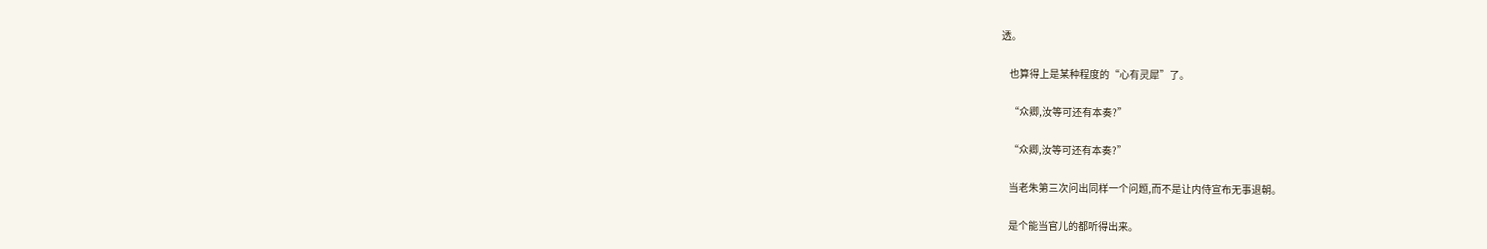透。

    也算得上是某种程度的“心有灵犀”了。

    “众卿,汝等可还有本奏?”

    “众卿,汝等可还有本奏?”

    当老朱第三次问出同样一个问题,而不是让内侍宣布无事退朝。

    是个能当官儿的都听得出来。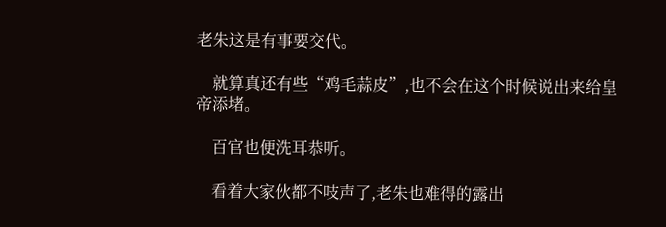老朱这是有事要交代。

    就算真还有些“鸡毛蒜皮”,也不会在这个时候说出来给皇帝添堵。

    百官也便洗耳恭听。

    看着大家伙都不吱声了,老朱也难得的露出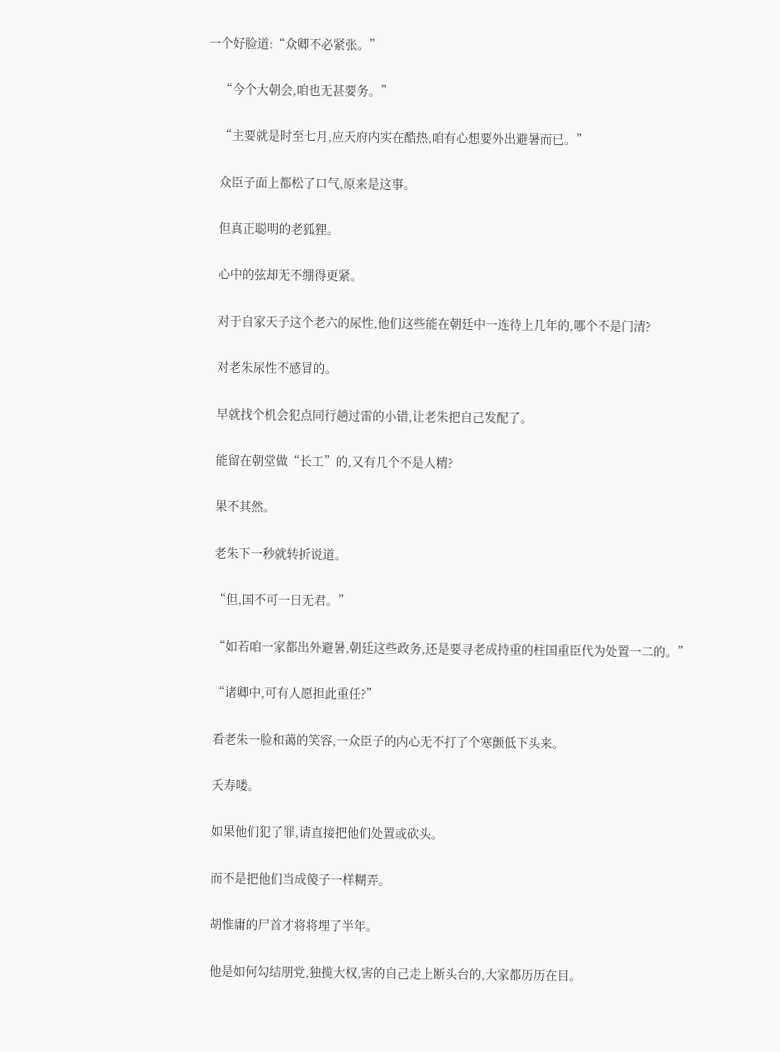一个好脸道:“众卿不必紧张。”

    “今个大朝会,咱也无甚要务。”

    “主要就是时至七月,应天府内实在酷热,咱有心想要外出避暑而已。”

    众臣子面上都松了口气,原来是这事。

    但真正聪明的老狐狸。

    心中的弦却无不绷得更紧。

    对于自家天子这个老六的尿性,他们这些能在朝廷中一连待上几年的,哪个不是门清?

    对老朱尿性不感冒的。

    早就找个机会犯点同行趟过雷的小错,让老朱把自己发配了。

    能留在朝堂做“长工”的,又有几个不是人精?

    果不其然。

    老朱下一秒就转折说道。

    “但,国不可一日无君。”

    “如若咱一家都出外避暑,朝廷这些政务,还是要寻老成持重的柱国重臣代为处置一二的。”

    “诸卿中,可有人愿担此重任?”

    看老朱一脸和蔼的笑容,一众臣子的内心无不打了个寒颤低下头来。

    夭寿喽。

    如果他们犯了罪,请直接把他们处置或砍头。

    而不是把他们当成傻子一样糊弄。

    胡惟庸的尸首才将将埋了半年。

    他是如何勾结朋党,独揽大权,害的自己走上断头台的,大家都历历在目。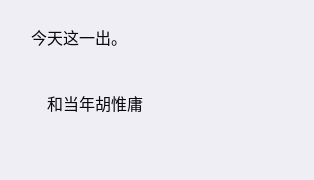今天这一出。

    和当年胡惟庸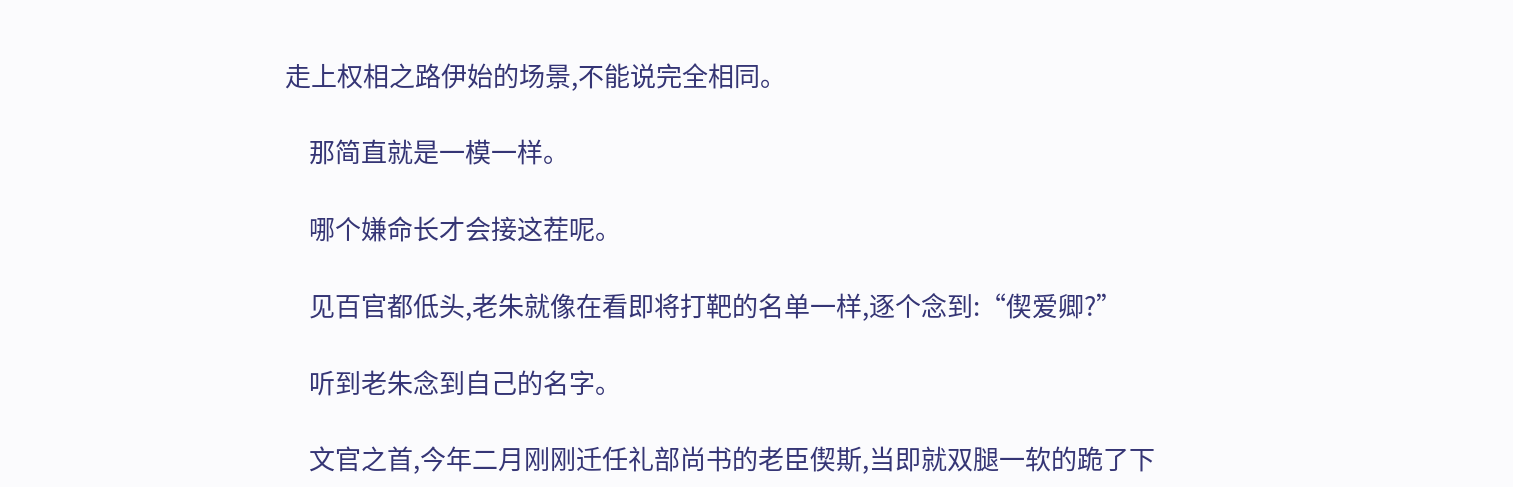走上权相之路伊始的场景,不能说完全相同。

    那简直就是一模一样。

    哪个嫌命长才会接这茬呢。

    见百官都低头,老朱就像在看即将打靶的名单一样,逐个念到:“偰爱卿?”

    听到老朱念到自己的名字。

    文官之首,今年二月刚刚迁任礼部尚书的老臣偰斯,当即就双腿一软的跪了下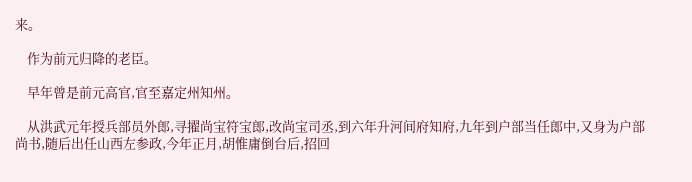来。

    作为前元归降的老臣。

    早年曾是前元高官,官至嘉定州知州。

    从洪武元年授兵部员外郎,寻擢尚宝符宝郎,改尚宝司丞,到六年升河间府知府,九年到户部当任郎中,又身为户部尚书,随后出任山西左参政,今年正月,胡惟庸倒台后,招回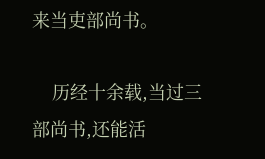来当吏部尚书。

    历经十余载,当过三部尚书,还能活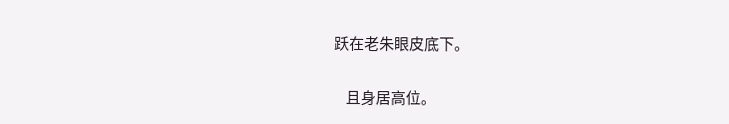跃在老朱眼皮底下。

    且身居高位。